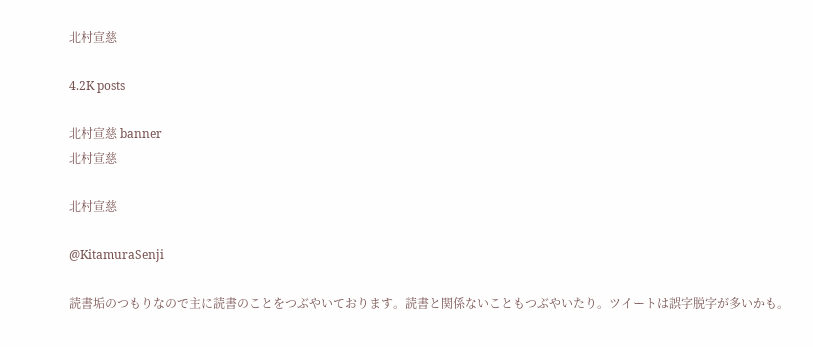北村宣慈

4.2K posts

北村宣慈 banner
北村宣慈

北村宣慈

@KitamuraSenji

読書垢のつもりなので主に読書のことをつぶやいております。読書と関係ないこともつぶやいたり。ツイートは誤字脱字が多いかも。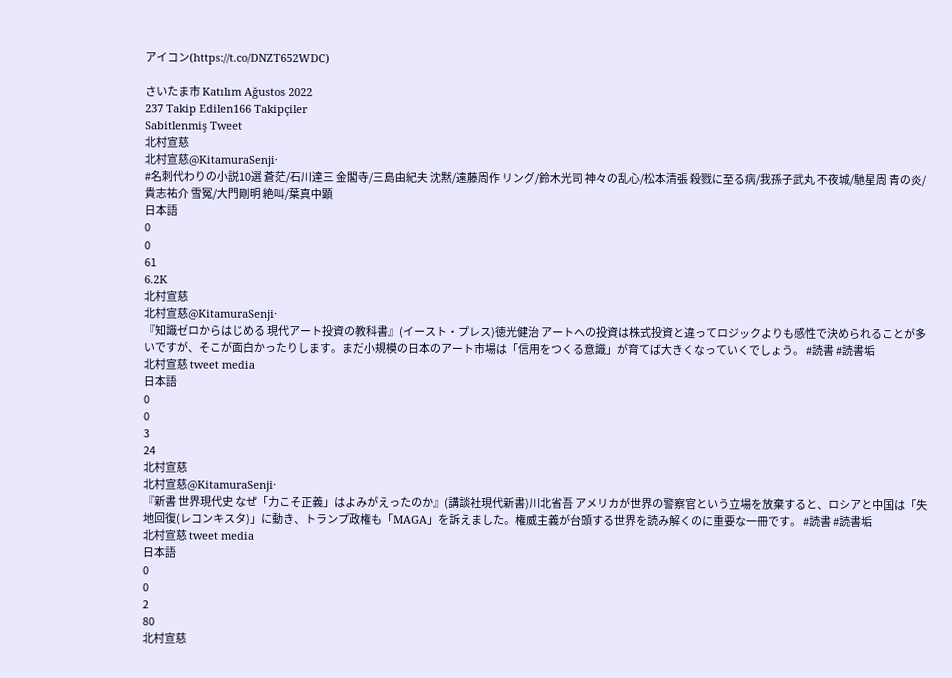アイコン(https://t.co/DNZT652WDC)

さいたま市 Katılım Ağustos 2022
237 Takip Edilen166 Takipçiler
Sabitlenmiş Tweet
北村宣慈
北村宣慈@KitamuraSenji·
#名刺代わりの小説10選 蒼茫/石川達三 金閣寺/三島由紀夫 沈黙/遠藤周作 リング/鈴木光司 神々の乱心/松本清張 殺戮に至る病/我孫子武丸 不夜城/馳星周 青の炎/貴志祐介 雪冤/大門剛明 絶叫/葉真中顕
日本語
0
0
61
6.2K
北村宣慈
北村宣慈@KitamuraSenji·
『知識ゼロからはじめる 現代アート投資の教科書』(イースト・プレス)徳光健治 アートへの投資は株式投資と違ってロジックよりも感性で決められることが多いですが、そこが面白かったりします。まだ小規模の日本のアート市場は「信用をつくる意識」が育てば大きくなっていくでしょう。 #読書 #読書垢
北村宣慈 tweet media
日本語
0
0
3
24
北村宣慈
北村宣慈@KitamuraSenji·
『新書 世界現代史 なぜ「力こそ正義」はよみがえったのか』(講談社現代新書)川北省吾 アメリカが世界の警察官という立場を放棄すると、ロシアと中国は「失地回復(レコンキスタ)」に動き、トランプ政権も「MAGA」を訴えました。権威主義が台頭する世界を読み解くのに重要な一冊です。 #読書 #読書垢
北村宣慈 tweet media
日本語
0
0
2
80
北村宣慈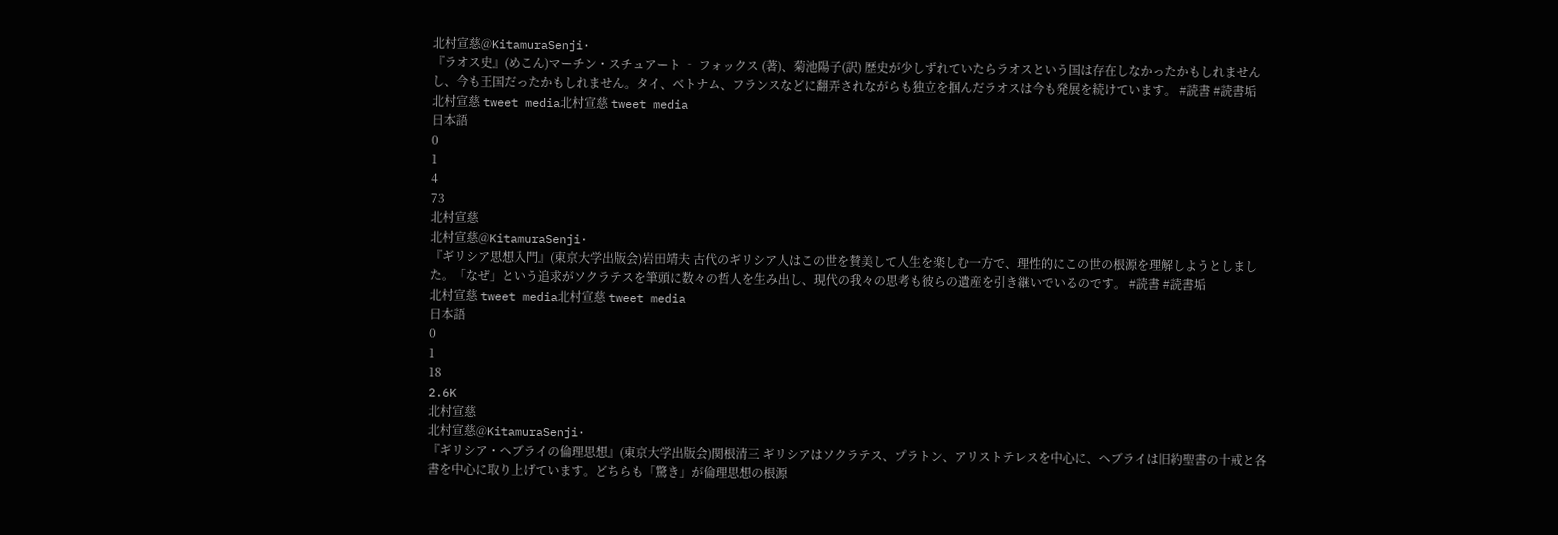北村宣慈@KitamuraSenji·
『ラオス史』(めこん)マーチン・スチュアート ‐ フォックス (著)、菊池陽子(訳) 歴史が少しずれていたらラオスという国は存在しなかったかもしれませんし、今も王国だったかもしれません。タイ、ベトナム、フランスなどに翻弄されながらも独立を掴んだラオスは今も発展を続けています。 #読書 #読書垢
北村宣慈 tweet media北村宣慈 tweet media
日本語
0
1
4
73
北村宣慈
北村宣慈@KitamuraSenji·
『ギリシア思想入門』(東京大学出版会)岩田靖夫 古代のギリシア人はこの世を賛美して人生を楽しむ一方で、理性的にこの世の根源を理解しようとしました。「なぜ」という追求がソクラテスを筆頭に数々の哲人を生み出し、現代の我々の思考も彼らの遺産を引き継いでいるのです。 #読書 #読書垢
北村宣慈 tweet media北村宣慈 tweet media
日本語
0
1
18
2.6K
北村宣慈
北村宣慈@KitamuraSenji·
『ギリシア・ヘブライの倫理思想』(東京大学出版会)関根清三 ギリシアはソクラテス、プラトン、アリストテレスを中心に、ヘブライは旧約聖書の十戒と各書を中心に取り上げています。どちらも「驚き」が倫理思想の根源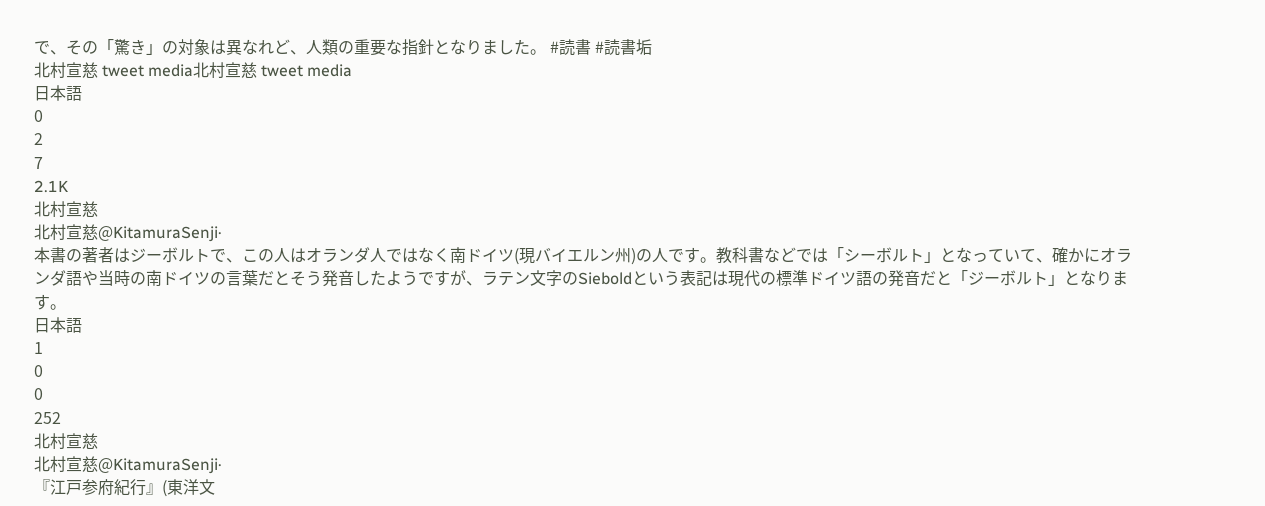で、その「驚き」の対象は異なれど、人類の重要な指針となりました。 #読書 #読書垢
北村宣慈 tweet media北村宣慈 tweet media
日本語
0
2
7
2.1K
北村宣慈
北村宣慈@KitamuraSenji·
本書の著者はジーボルトで、この人はオランダ人ではなく南ドイツ(現バイエルン州)の人です。教科書などでは「シーボルト」となっていて、確かにオランダ語や当時の南ドイツの言葉だとそう発音したようですが、ラテン文字のSieboldという表記は現代の標準ドイツ語の発音だと「ジーボルト」となります。
日本語
1
0
0
252
北村宣慈
北村宣慈@KitamuraSenji·
『江戸参府紀行』(東洋文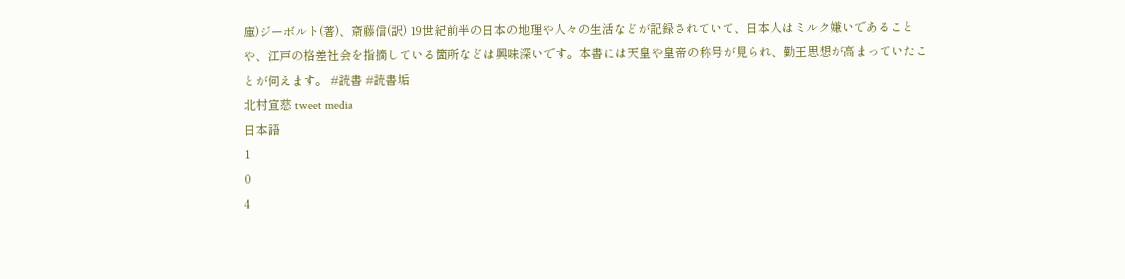庫)ジーボルト(著)、斎藤信(訳) 19世紀前半の日本の地理や人々の生活などが記録されていて、日本人はミルク嫌いであることや、江戸の格差社会を指摘している箇所などは興味深いです。本書には天皇や皇帝の称号が見られ、勤王思想が高まっていたことが伺えます。 #読書 #読書垢
北村宣慈 tweet media
日本語
1
0
4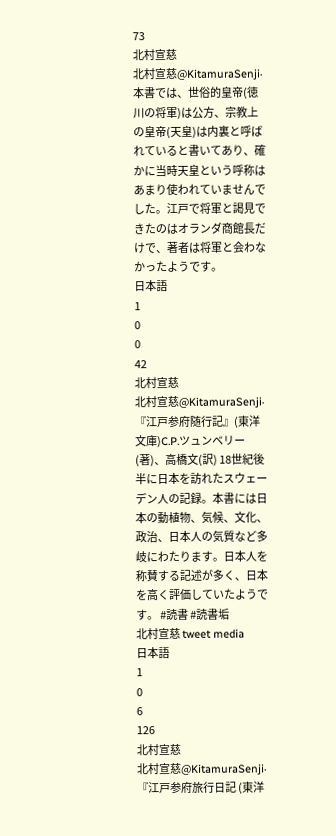73
北村宣慈
北村宣慈@KitamuraSenji·
本書では、世俗的皇帝(徳川の将軍)は公方、宗教上の皇帝(天皇)は内裏と呼ばれていると書いてあり、確かに当時天皇という呼称はあまり使われていませんでした。江戸で将軍と謁見できたのはオランダ商館長だけで、著者は将軍と会わなかったようです。
日本語
1
0
0
42
北村宣慈
北村宣慈@KitamuraSenji·
『江戸参府随行記』(東洋文庫)C.P.ツュンベリー(著)、高橋文(訳) 18世紀後半に日本を訪れたスウェーデン人の記録。本書には日本の動植物、気候、文化、政治、日本人の気質など多岐にわたります。日本人を称賛する記述が多く、日本を高く評価していたようです。 #読書 #読書垢
北村宣慈 tweet media
日本語
1
0
6
126
北村宣慈
北村宣慈@KitamuraSenji·
『江戸参府旅行日記 (東洋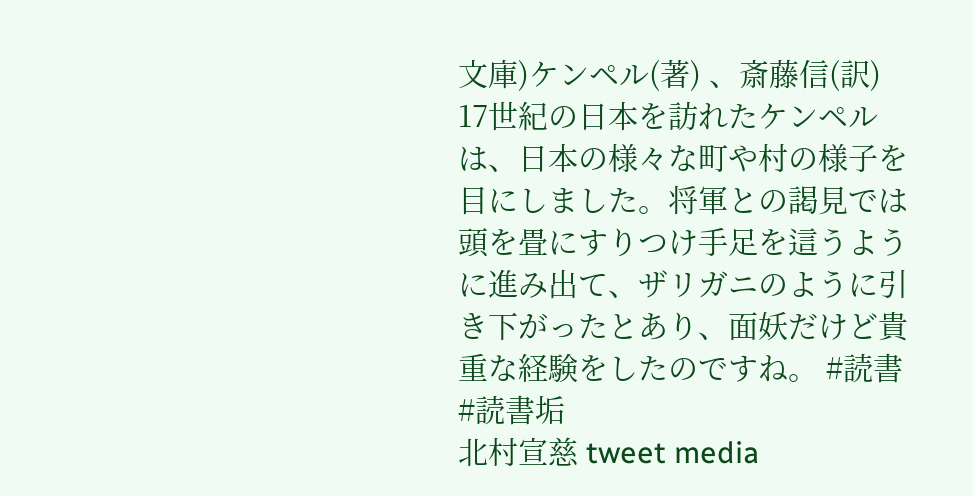文庫)ケンペル(著) 、斎藤信(訳) 17世紀の日本を訪れたケンペルは、日本の様々な町や村の様子を目にしました。将軍との謁見では頭を畳にすりつけ手足を這うように進み出て、ザリガニのように引き下がったとあり、面妖だけど貴重な経験をしたのですね。 #読書 #読書垢
北村宣慈 tweet media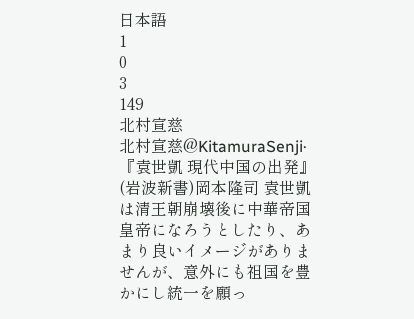日本語
1
0
3
149
北村宣慈
北村宣慈@KitamuraSenji·
『袁世凱 現代中国の出発』(岩波新書)岡本隆司 袁世凱は清王朝崩壊後に中華帝国皇帝になろうとしたり、あまり良いイメージがありませんが、意外にも祖国を豊かにし統一を願っ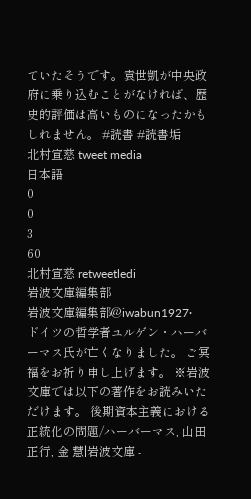ていたそうです。袁世凱が中央政府に乗り込むことがなければ、歴史的評価は高いものになったかもしれません。 #読書 #読書垢
北村宣慈 tweet media
日本語
0
0
3
60
北村宣慈 retweetledi
岩波文庫編集部
岩波文庫編集部@iwabun1927·
ドイツの哲学者ユルゲン・ハーバーマス氏が亡くなりました。 ご冥福をお祈り申し上げます。 ※岩波文庫では以下の著作をお読みいただけます。 後期資本主義における正統化の問題/ハーバーマス, 山田 正行, 金 慧|岩波文庫 -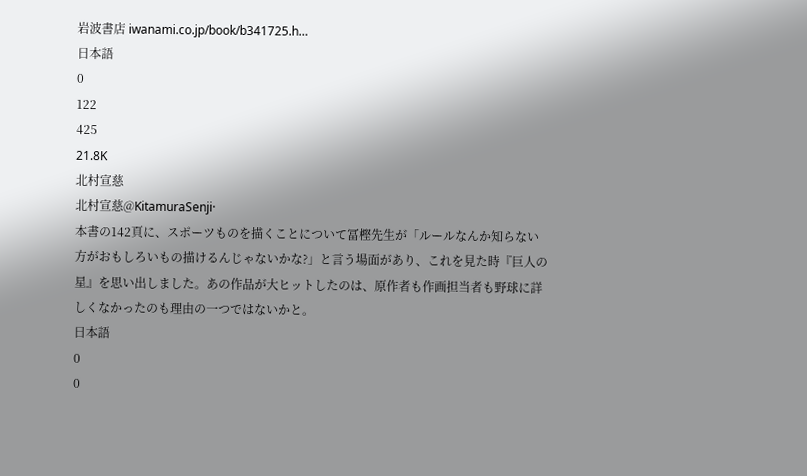岩波書店 iwanami.co.jp/book/b341725.h…
日本語
0
122
425
21.8K
北村宣慈
北村宣慈@KitamuraSenji·
本書の142頁に、スポーツものを描くことについて冨樫先生が「ルールなんか知らない方がおもしろいもの描けるんじゃないかな?」と言う場面があり、これを見た時『巨人の星』を思い出しました。あの作品が大ヒットしたのは、原作者も作画担当者も野球に詳しくなかったのも理由の一つではないかと。
日本語
0
0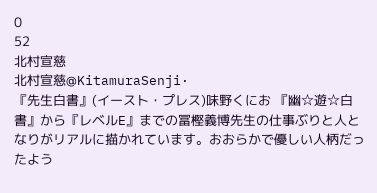0
52
北村宣慈
北村宣慈@KitamuraSenji·
『先生白書』(イースト・プレス)味野くにお 『幽☆遊☆白書』から『レベルE』までの冨樫義博先生の仕事ぶりと人となりがリアルに描かれています。おおらかで優しい人柄だったよう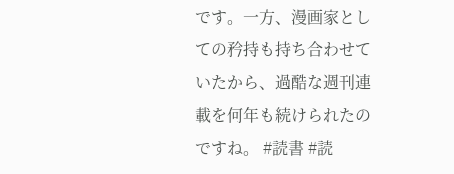です。一方、漫画家としての矜持も持ち合わせていたから、過酷な週刊連載を何年も続けられたのですね。 #読書 #読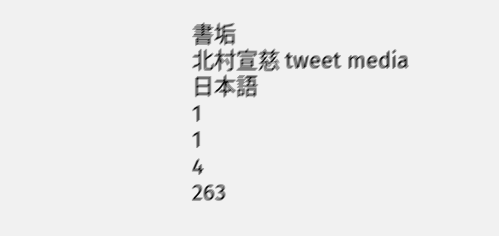書垢
北村宣慈 tweet media
日本語
1
1
4
263